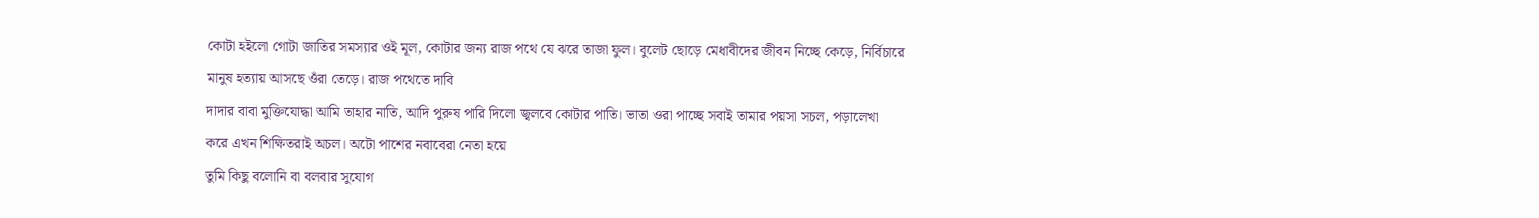কোটা হইলো গোটা জাতির সমস্যার ওই মূল, কোটার জন্য রাজ পথে যে ঝরে তাজা ফুল। বুলেট ছোড়ে মেধাবীদের জীবন নিচ্ছে কেড়ে, নির্বিচারে মানুষ হত্যায় আসছে ওঁরা তেড়ে। রাজ পথেতে দাবি
দাদার বাবা মুক্তিযোদ্ধা আমি তাহার নাতি, আদি পুরুষ পারি দিলো জ্বলবে কোটার পাতি। ভাতা ওরা পাচ্ছে সবাই তামার পয়সা সচল, পড়ালেখা করে এখন শিক্ষিতরাই অচল। অটো পাশের নবাবেরা নেতা হয়ে
তুমি কিছু বলোনি বা বলবার সুযোগ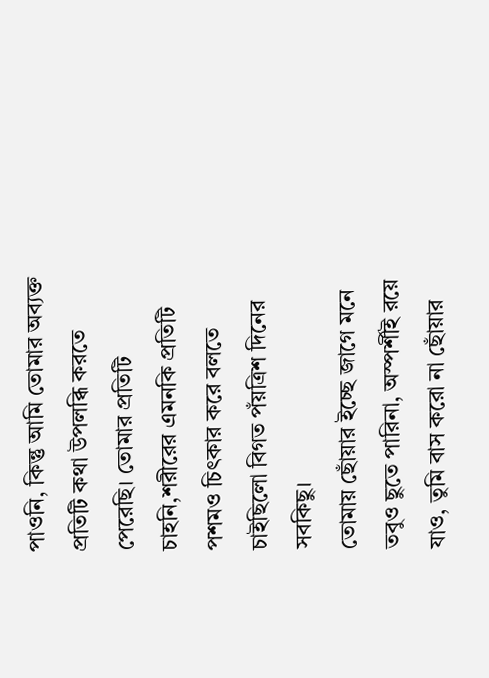পাওনি, কিন্তু আমি তোমার অব্যক্ত প্রতিটি কথা উপলব্ধি করতে পেরেছি। তোমার প্রতিটি চাহনি,শরীরের এমনকি প্রতিটি পশমও চিৎকার করে বলতে চাইছিলো বিগত পঁয়ত্রিশ দিনের সবকিছু।
তোমায় ছোঁয়ার ইচ্ছে জাগে মনে তবুও ছুতে পারিনা, অস্পর্শীই রয়ে যাও, তুমি বাস করো না ছোঁয়ার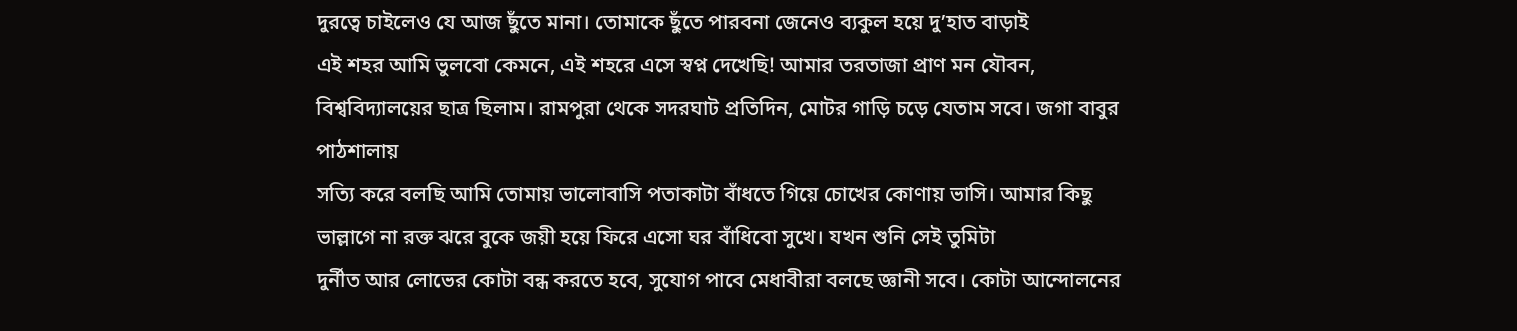দুরত্বে চাইলেও যে আজ ছুঁতে মানা। তোমাকে ছুঁতে পারবনা জেনেও ব্যকুল হয়ে দু’হাত বাড়াই
এই শহর আমি ভুলবো কেমনে, এই শহরে এসে স্বপ্ন দেখেছি! আমার তরতাজা প্রাণ মন যৌবন, বিশ্ববিদ্যালয়ের ছাত্র ছিলাম। রামপুরা থেকে সদরঘাট প্রতিদিন, মোটর গাড়ি চড়ে যেতাম সবে। জগা বাবুর পাঠশালায়
সত্যি করে বলছি আমি তোমায় ভালোবাসি পতাকাটা বাঁধতে গিয়ে চোখের কোণায় ভাসি। আমার কিছু ভাল্লাগে না রক্ত ঝরে বুকে জয়ী হয়ে ফিরে এসো ঘর বাঁধিবো সুখে। যখন শুনি সেই তুমিটা
দুর্নীত আর লোভের কোটা বন্ধ করতে হবে, সুযোগ পাবে মেধাবীরা বলছে জ্ঞানী সবে। কোটা আন্দোলনের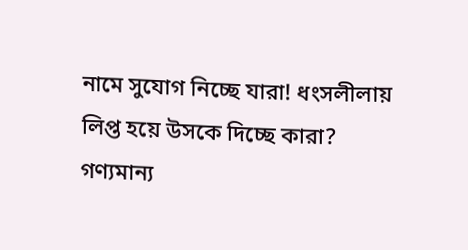নামে সুযোগ নিচ্ছে যারা! ধংসলীলায় লিপ্ত হয়ে উসকে দিচ্ছে কারা? গণ্যমান্য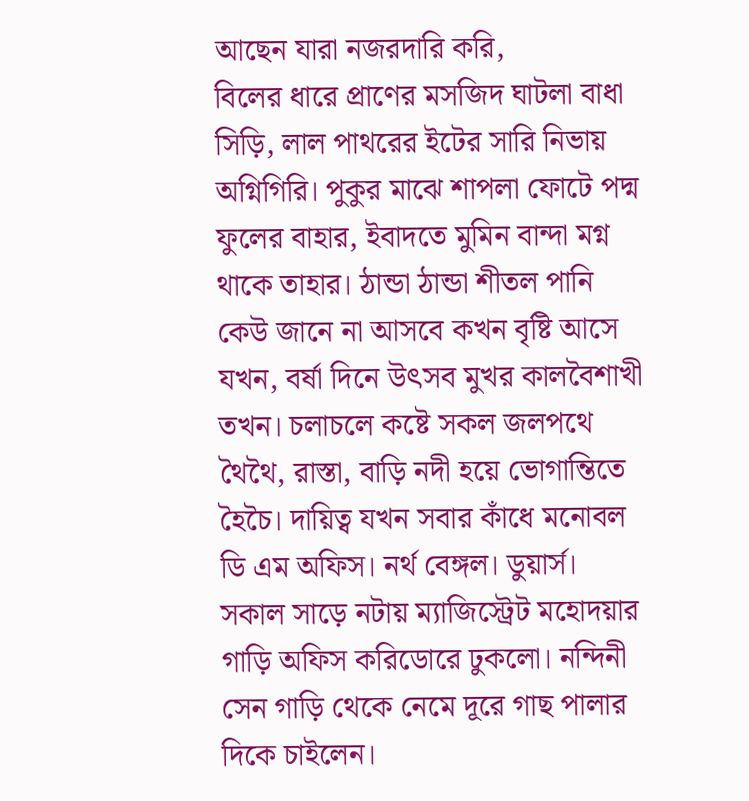আছেন যারা নজরদারি করি,
বিলের ধারে প্রাণের মসজিদ ঘাটলা বাধা সিড়ি, লাল পাথরের ইটের সারি নিভায় অগ্নিগিরি। পুকুর মাঝে শাপলা ফোটে পদ্ম ফুলের বাহার, ইবাদতে মুমিন বান্দা মগ্ন থাকে তাহার। ঠান্ডা ঠান্ডা শীতল পানি
কেউ জানে না আসবে কখন বৃষ্টি আসে যখন, বর্ষা দিনে উৎসব মুখর কালবৈশাখী তখন। চলাচলে কষ্টে সকল জলপথে থৈথৈ, রাস্তা, বাড়ি নদী হয়ে ভোগান্তিতে হৈচৈ। দায়িত্ব যখন সবার কাঁধে মনোবল
ডি এম অফিস। নর্থ বেঙ্গল। ডুয়ার্স। সকাল সাড়ে নটায় ম্যাজিস্ট্রেট মহোদয়ার গাড়ি অফিস করিডোরে ঢুকলো। নন্দিনী সেন গাড়ি থেকে নেমে দূরে গাছ পালার দিকে চাইলেন।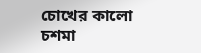চোখের কালো চশমা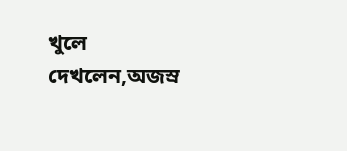খুলে দেখলেন,অজস্র